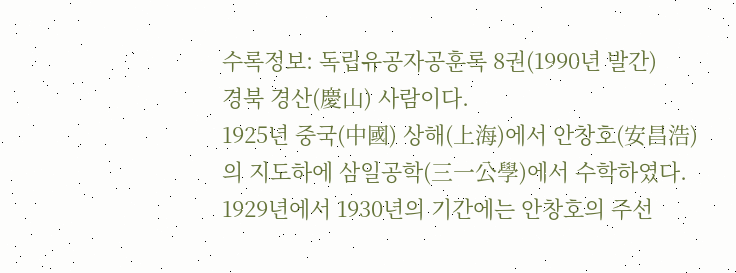수록정보: 독립유공자공훈록 8권(1990년 발간)
경북 경산(慶山) 사람이다.
1925년 중국(中國) 상해(上海)에서 안창호(安昌浩)의 지도하에 삼일공학(三一公學)에서 수학하였다.
1929년에서 1930년의 기간에는 안창호의 주선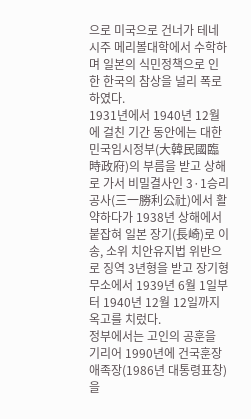으로 미국으로 건너가 테네시주 메리볼대학에서 수학하며 일본의 식민정책으로 인한 한국의 참상을 널리 폭로하였다.
1931년에서 1940년 12월에 걸친 기간 동안에는 대한민국임시정부(大韓民國臨時政府)의 부름을 받고 상해로 가서 비밀결사인 3·1승리공사(三一勝利公社)에서 활약하다가 1938년 상해에서 붙잡혀 일본 장기(長崎)로 이송, 소위 치안유지법 위반으로 징역 3년형을 받고 장기형무소에서 1939년 6월 1일부터 1940년 12월 12일까지 옥고를 치렀다.
정부에서는 고인의 공훈을 기리어 1990년에 건국훈장 애족장(1986년 대통령표창)을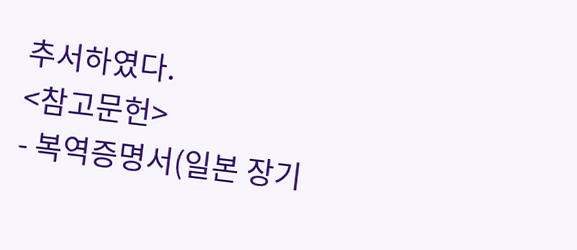추서하였다.
<참고문헌>
- 복역증명서(일본 장기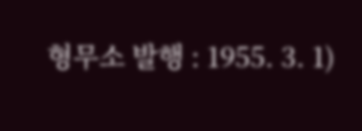형무소 발행 : 1955. 3. 1)